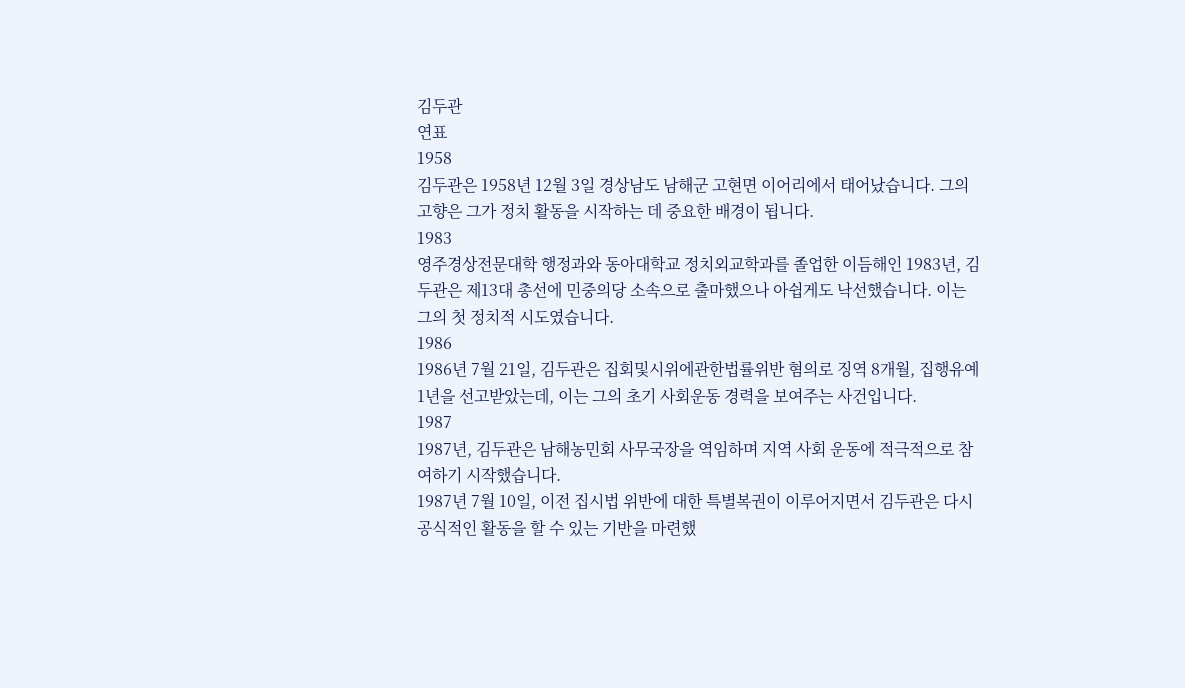김두관
연표
1958
김두관은 1958년 12월 3일 경상남도 남해군 고현면 이어리에서 태어났습니다. 그의 고향은 그가 정치 활동을 시작하는 데 중요한 배경이 됩니다.
1983
영주경상전문대학 행정과와 동아대학교 정치외교학과를 졸업한 이듬해인 1983년, 김두관은 제13대 총선에 민중의당 소속으로 출마했으나 아쉽게도 낙선했습니다. 이는 그의 첫 정치적 시도였습니다.
1986
1986년 7월 21일, 김두관은 집회및시위에관한법률위반 혐의로 징역 8개월, 집행유예 1년을 선고받았는데, 이는 그의 초기 사회운동 경력을 보여주는 사건입니다.
1987
1987년, 김두관은 남해농민회 사무국장을 역임하며 지역 사회 운동에 적극적으로 참여하기 시작했습니다.
1987년 7월 10일, 이전 집시법 위반에 대한 특별복권이 이루어지면서 김두관은 다시 공식적인 활동을 할 수 있는 기반을 마련했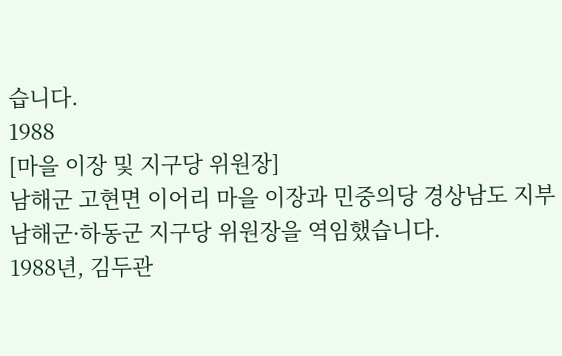습니다.
1988
[마을 이장 및 지구당 위원장]
남해군 고현면 이어리 마을 이장과 민중의당 경상남도 지부 남해군·하동군 지구당 위원장을 역임했습니다.
1988년, 김두관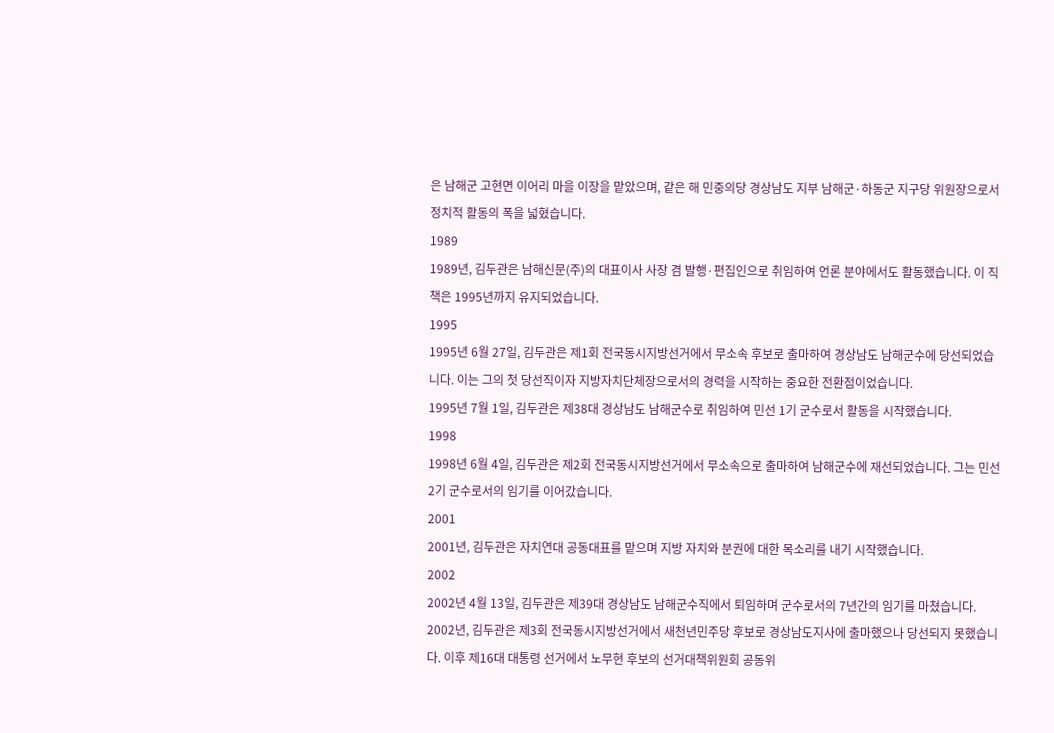은 남해군 고현면 이어리 마을 이장을 맡았으며, 같은 해 민중의당 경상남도 지부 남해군·하동군 지구당 위원장으로서 정치적 활동의 폭을 넓혔습니다.
1989
1989년, 김두관은 남해신문(주)의 대표이사 사장 겸 발행·편집인으로 취임하여 언론 분야에서도 활동했습니다. 이 직책은 1995년까지 유지되었습니다.
1995
1995년 6월 27일, 김두관은 제1회 전국동시지방선거에서 무소속 후보로 출마하여 경상남도 남해군수에 당선되었습니다. 이는 그의 첫 당선직이자 지방자치단체장으로서의 경력을 시작하는 중요한 전환점이었습니다.
1995년 7월 1일, 김두관은 제38대 경상남도 남해군수로 취임하여 민선 1기 군수로서 활동을 시작했습니다.
1998
1998년 6월 4일, 김두관은 제2회 전국동시지방선거에서 무소속으로 출마하여 남해군수에 재선되었습니다. 그는 민선 2기 군수로서의 임기를 이어갔습니다.
2001
2001년, 김두관은 자치연대 공동대표를 맡으며 지방 자치와 분권에 대한 목소리를 내기 시작했습니다.
2002
2002년 4월 13일, 김두관은 제39대 경상남도 남해군수직에서 퇴임하며 군수로서의 7년간의 임기를 마쳤습니다.
2002년, 김두관은 제3회 전국동시지방선거에서 새천년민주당 후보로 경상남도지사에 출마했으나 당선되지 못했습니다. 이후 제16대 대통령 선거에서 노무현 후보의 선거대책위원회 공동위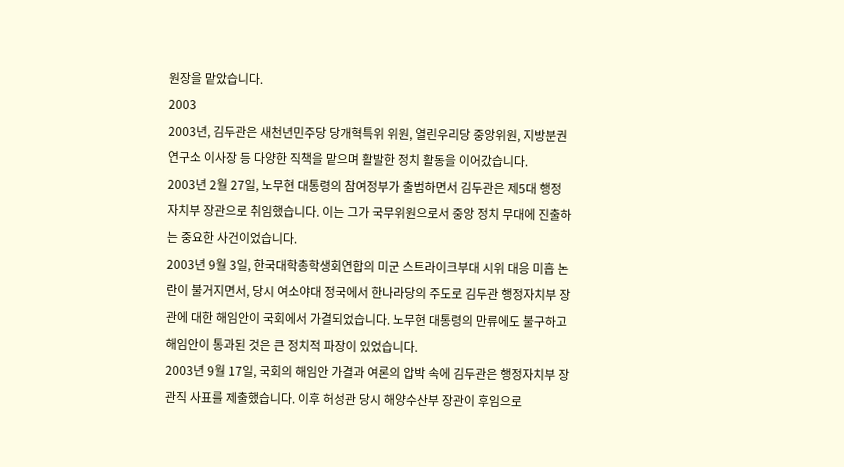원장을 맡았습니다.
2003
2003년, 김두관은 새천년민주당 당개혁특위 위원, 열린우리당 중앙위원, 지방분권연구소 이사장 등 다양한 직책을 맡으며 활발한 정치 활동을 이어갔습니다.
2003년 2월 27일, 노무현 대통령의 참여정부가 출범하면서 김두관은 제5대 행정자치부 장관으로 취임했습니다. 이는 그가 국무위원으로서 중앙 정치 무대에 진출하는 중요한 사건이었습니다.
2003년 9월 3일, 한국대학총학생회연합의 미군 스트라이크부대 시위 대응 미흡 논란이 불거지면서, 당시 여소야대 정국에서 한나라당의 주도로 김두관 행정자치부 장관에 대한 해임안이 국회에서 가결되었습니다. 노무현 대통령의 만류에도 불구하고 해임안이 통과된 것은 큰 정치적 파장이 있었습니다.
2003년 9월 17일, 국회의 해임안 가결과 여론의 압박 속에 김두관은 행정자치부 장관직 사표를 제출했습니다. 이후 허성관 당시 해양수산부 장관이 후임으로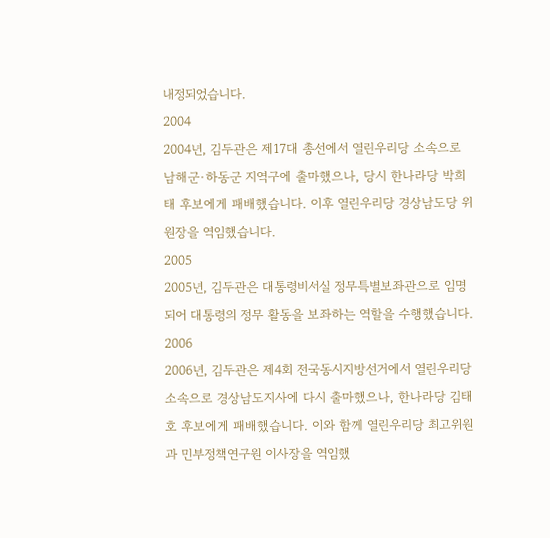내정되었습니다.
2004
2004년, 김두관은 제17대 총선에서 열린우리당 소속으로 남해군·하동군 지역구에 출마했으나, 당시 한나라당 박희태 후보에게 패배했습니다. 이후 열린우리당 경상남도당 위원장을 역임했습니다.
2005
2005년, 김두관은 대통령비서실 정무특별보좌관으로 임명되어 대통령의 정무 활동을 보좌하는 역할을 수행했습니다.
2006
2006년, 김두관은 제4회 전국동시지방선거에서 열린우리당 소속으로 경상남도지사에 다시 출마했으나, 한나라당 김태호 후보에게 패배했습니다. 이와 함께 열린우리당 최고위원과 민부정책연구원 이사장을 역임했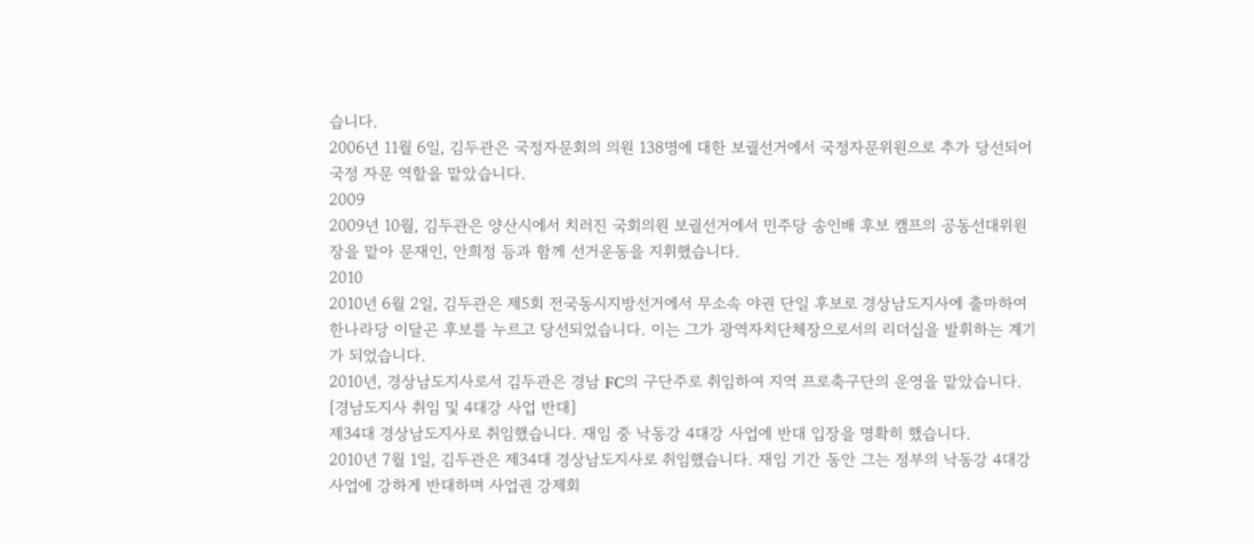습니다.
2006년 11월 6일, 김두관은 국정자문회의 의원 138명에 대한 보궐선거에서 국정자문위원으로 추가 당선되어 국정 자문 역할을 맡았습니다.
2009
2009년 10월, 김두관은 양산시에서 치러진 국회의원 보궐선거에서 민주당 송인배 후보 캠프의 공동선대위원장을 맡아 문재인, 안희정 등과 함께 선거운동을 지휘했습니다.
2010
2010년 6월 2일, 김두관은 제5회 전국동시지방선거에서 무소속 야권 단일 후보로 경상남도지사에 출마하여 한나라당 이달곤 후보를 누르고 당선되었습니다. 이는 그가 광역자치단체장으로서의 리더십을 발휘하는 계기가 되었습니다.
2010년, 경상남도지사로서 김두관은 경남 FC의 구단주로 취임하여 지역 프로축구단의 운영을 맡았습니다.
[경남도지사 취임 및 4대강 사업 반대]
제34대 경상남도지사로 취임했습니다. 재임 중 낙동강 4대강 사업에 반대 입장을 명확히 했습니다.
2010년 7월 1일, 김두관은 제34대 경상남도지사로 취임했습니다. 재임 기간 동안 그는 정부의 낙동강 4대강 사업에 강하게 반대하며 사업권 강제회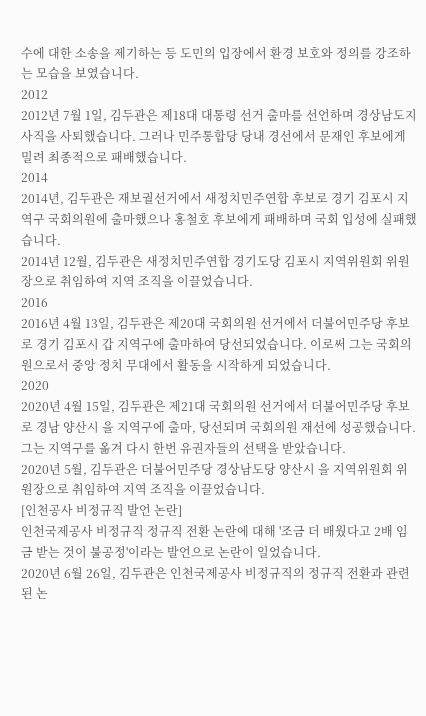수에 대한 소송을 제기하는 등 도민의 입장에서 환경 보호와 정의를 강조하는 모습을 보였습니다.
2012
2012년 7월 1일, 김두관은 제18대 대통령 선거 출마를 선언하며 경상남도지사직을 사퇴했습니다. 그러나 민주통합당 당내 경선에서 문재인 후보에게 밀려 최종적으로 패배했습니다.
2014
2014년, 김두관은 재보궐선거에서 새정치민주연합 후보로 경기 김포시 지역구 국회의원에 출마했으나 홍철호 후보에게 패배하며 국회 입성에 실패했습니다.
2014년 12월, 김두관은 새정치민주연합 경기도당 김포시 지역위원회 위원장으로 취임하여 지역 조직을 이끌었습니다.
2016
2016년 4월 13일, 김두관은 제20대 국회의원 선거에서 더불어민주당 후보로 경기 김포시 갑 지역구에 출마하여 당선되었습니다. 이로써 그는 국회의원으로서 중앙 정치 무대에서 활동을 시작하게 되었습니다.
2020
2020년 4월 15일, 김두관은 제21대 국회의원 선거에서 더불어민주당 후보로 경남 양산시 을 지역구에 출마, 당선되며 국회의원 재선에 성공했습니다. 그는 지역구를 옮겨 다시 한번 유권자들의 선택을 받았습니다.
2020년 5월, 김두관은 더불어민주당 경상남도당 양산시 을 지역위원회 위원장으로 취임하여 지역 조직을 이끌었습니다.
[인천공사 비정규직 발언 논란]
인천국제공사 비정규직 정규직 전환 논란에 대해 '조금 더 배웠다고 2배 임금 받는 것이 불공정'이라는 발언으로 논란이 일었습니다.
2020년 6월 26일, 김두관은 인천국제공사 비정규직의 정규직 전환과 관련된 논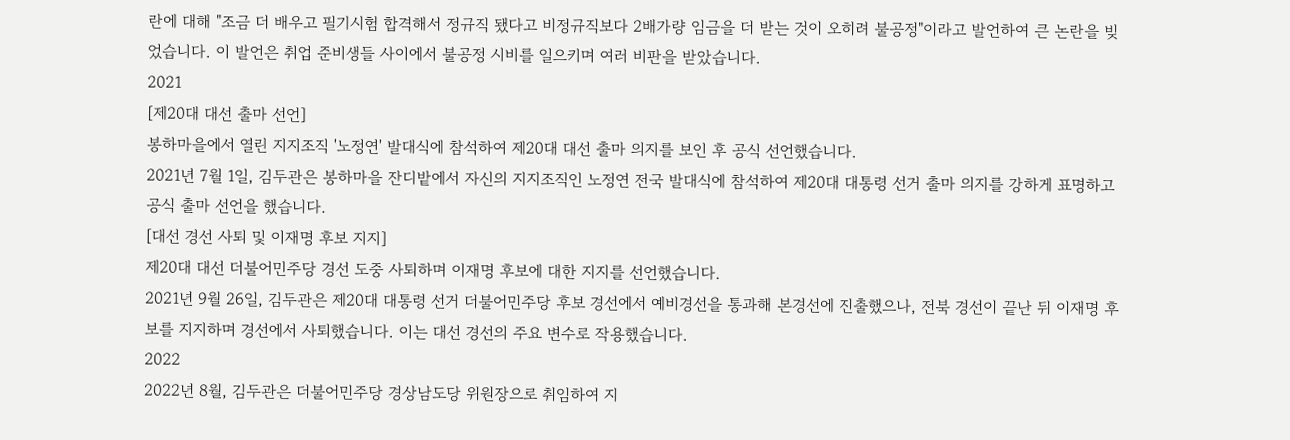란에 대해 "조금 더 배우고 필기시험 합격해서 정규직 됐다고 비정규직보다 2배가량 임금을 더 받는 것이 오히려 불공정"이라고 발언하여 큰 논란을 빚었습니다. 이 발언은 취업 준비생들 사이에서 불공정 시비를 일으키며 여러 비판을 받았습니다.
2021
[제20대 대선 출마 선언]
봉하마을에서 열린 지지조직 '노정연' 발대식에 참석하여 제20대 대선 출마 의지를 보인 후 공식 선언했습니다.
2021년 7월 1일, 김두관은 봉하마을 잔디밭에서 자신의 지지조직인 노정연 전국 발대식에 참석하여 제20대 대통령 선거 출마 의지를 강하게 표명하고 공식 출마 선언을 했습니다.
[대선 경선 사퇴 및 이재명 후보 지지]
제20대 대선 더불어민주당 경선 도중 사퇴하며 이재명 후보에 대한 지지를 선언했습니다.
2021년 9월 26일, 김두관은 제20대 대통령 선거 더불어민주당 후보 경선에서 예비경선을 통과해 본경선에 진출했으나, 전북 경선이 끝난 뒤 이재명 후보를 지지하며 경선에서 사퇴했습니다. 이는 대선 경선의 주요 변수로 작용했습니다.
2022
2022년 8월, 김두관은 더불어민주당 경상남도당 위원장으로 취임하여 지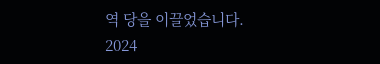역 당을 이끌었습니다.
2024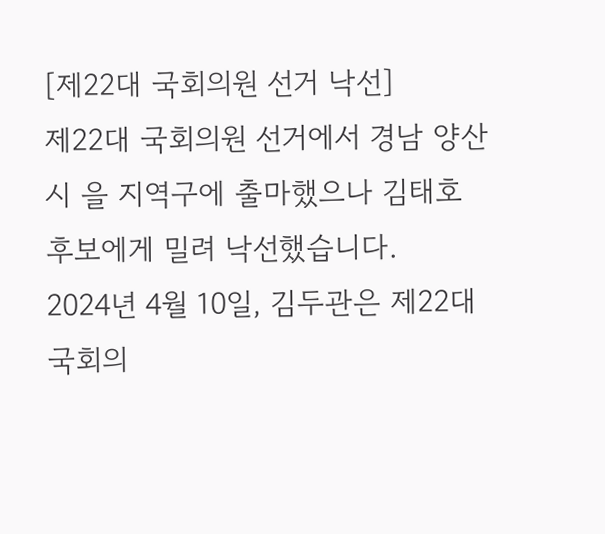[제22대 국회의원 선거 낙선]
제22대 국회의원 선거에서 경남 양산시 을 지역구에 출마했으나 김태호 후보에게 밀려 낙선했습니다.
2024년 4월 10일, 김두관은 제22대 국회의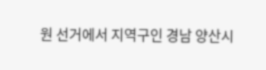원 선거에서 지역구인 경남 양산시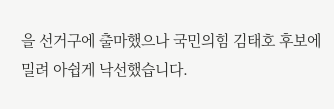을 선거구에 출마했으나 국민의힘 김태호 후보에 밀려 아쉽게 낙선했습니다.